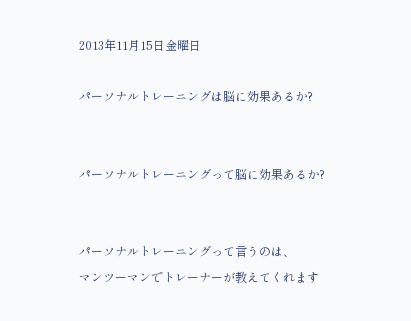2013年11月15日金曜日

パーソナルトレーニングは脳に効果あるか?


パーソナルトレーニングって脳に効果あるか?


パーソナルトレーニングって言うのは、
マンツーマンでトレーナーが教えてくれます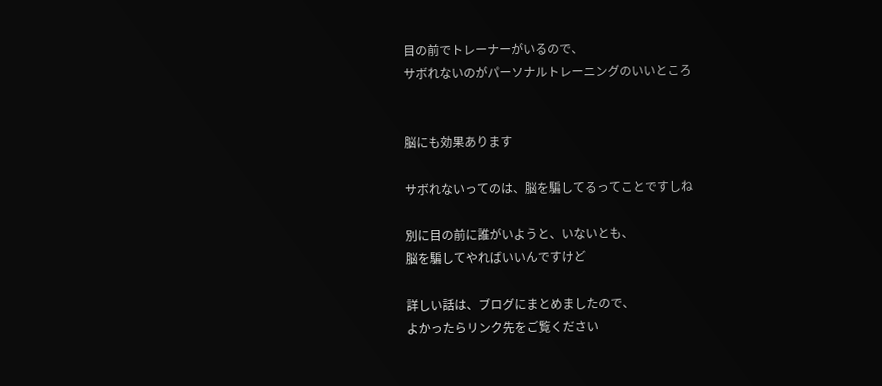目の前でトレーナーがいるので、
サボれないのがパーソナルトレーニングのいいところ


脳にも効果あります

サボれないってのは、脳を騙してるってことですしね

別に目の前に誰がいようと、いないとも、
脳を騙してやればいいんですけど

詳しい話は、ブログにまとめましたので、
よかったらリンク先をご覧ください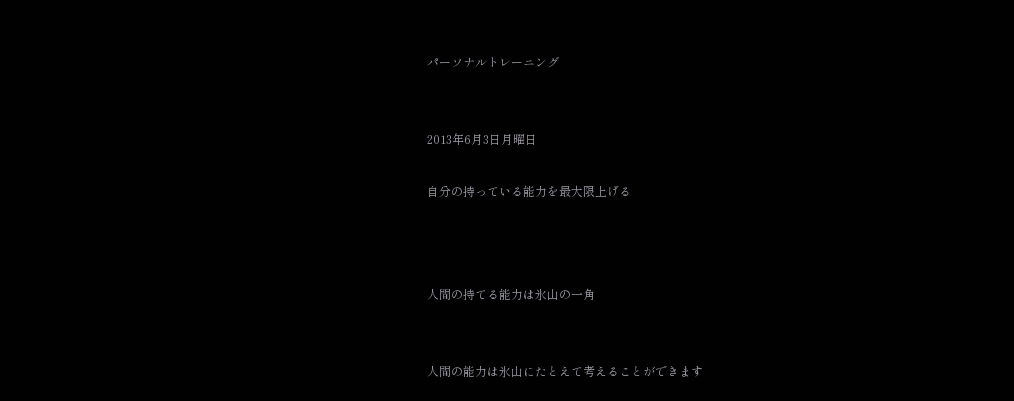パーソナルトレーニング


2013年6月3日月曜日

自分の持っている能力を最大限上げる



人間の持てる能力は氷山の一角


人間の能力は氷山にたとえて考えることができます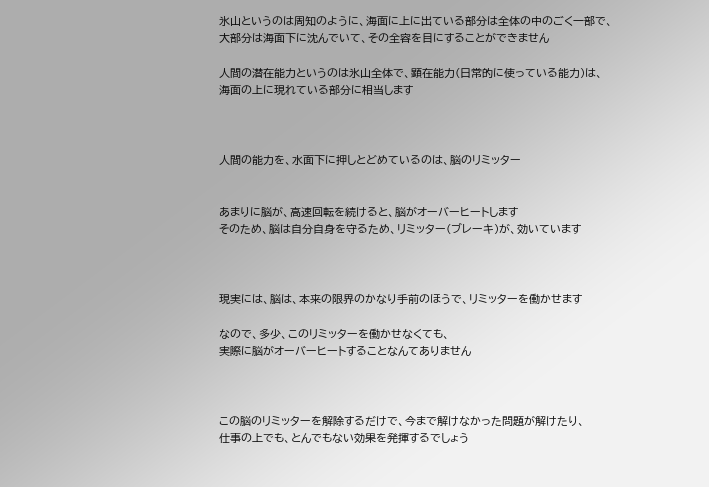氷山というのは周知のように、海面に上に出ている部分は全体の中のごく一部で、
大部分は海面下に沈んでいて、その全容を目にすることができません

人間の潜在能力というのは氷山全体で、顕在能力(日常的に使っている能力)は、
海面の上に現れている部分に相当します



人間の能力を、水面下に押しとどめているのは、脳のリミッター


あまりに脳が、高速回転を続けると、脳がオーバーヒートします
そのため、脳は自分自身を守るため、リミッター(ブレーキ)が、効いています



現実には、脳は、本来の限界のかなり手前のほうで、リミッターを働かせます

なので、多少、このリミッターを働かせなくても、
実際に脳がオーバーヒートすることなんてありません



この脳のリミッターを解除するだけで、今まで解けなかった問題が解けたり、
仕事の上でも、とんでもない効果を発揮するでしょう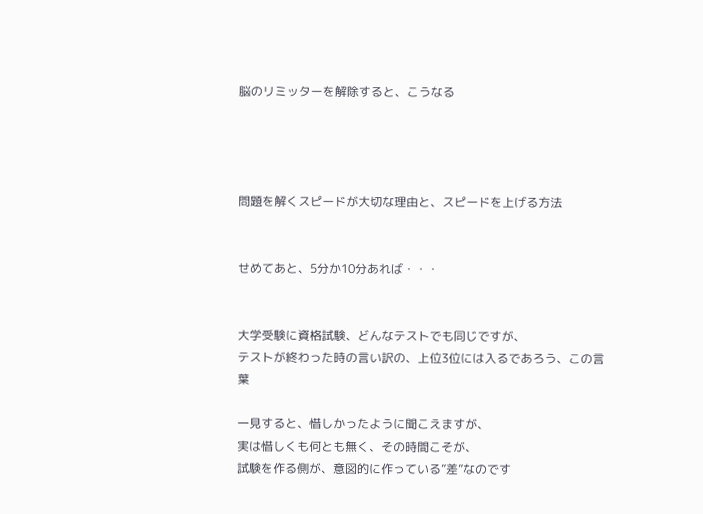脳のリミッターを解除すると、こうなる




問題を解くスピードが大切な理由と、スピードを上げる方法


せめてあと、5分か10分あれば・・・


大学受験に資格試験、どんなテストでも同じですが、
テストが終わった時の言い訳の、上位3位には入るであろう、この言葉

一見すると、惜しかったように聞こえますが、
実は惜しくも何とも無く、その時間こそが、
試験を作る側が、意図的に作っている”差”なのです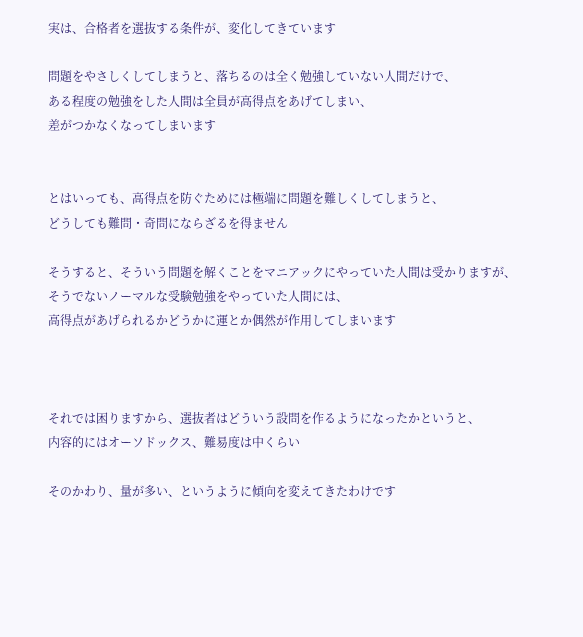実は、合格者を選抜する条件が、変化してきています

問題をやさしくしてしまうと、落ちるのは全く勉強していない人間だけで、
ある程度の勉強をした人間は全員が高得点をあげてしまい、
差がつかなくなってしまいます


とはいっても、高得点を防ぐためには極端に問題を難しくしてしまうと、
どうしても難問・奇問にならざるを得ません

そうすると、そういう問題を解くことをマニアックにやっていた人間は受かりますが、
そうでないノーマルな受験勉強をやっていた人間には、
高得点があげられるかどうかに運とか偶然が作用してしまいます



それでは困りますから、選抜者はどういう設問を作るようになったかというと、
内容的にはオーソドックス、難易度は中くらい

そのかわり、量が多い、というように傾向を変えてきたわけです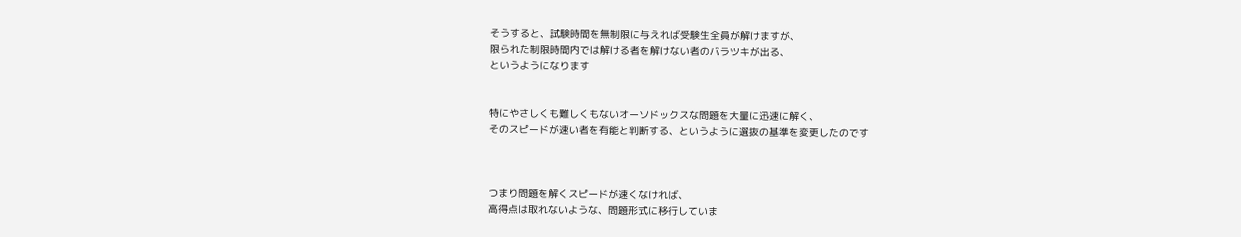そうすると、試験時間を無制限に与えれば受験生全員が解けますが、
限られた制限時間内では解ける者を解けない者のバラツキが出る、
というようになります


特にやさしくも難しくもないオーソドックスな問題を大量に迅速に解く、
そのスピードが速い者を有能と判断する、というように選抜の基準を変更したのです



つまり問題を解くスピードが速くなければ、
高得点は取れないような、問題形式に移行していま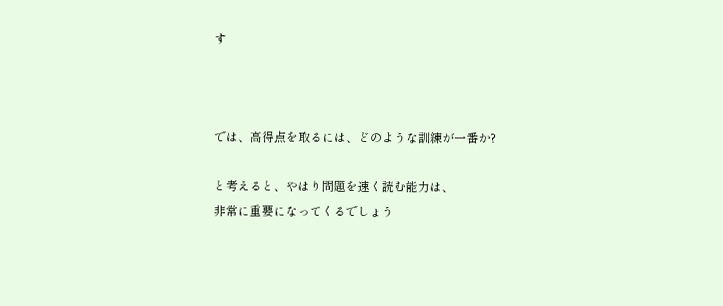す



では、高得点を取るには、どのような訓練が一番か?

と考えると、やはり問題を速く読む能力は、
非常に重要になってくるでしょう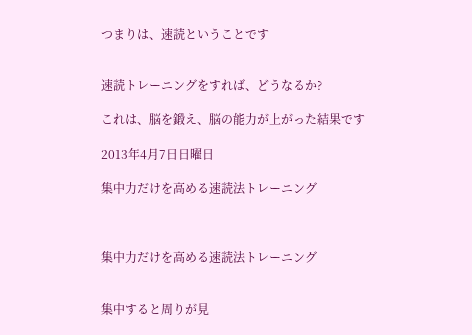つまりは、速読ということです


速読トレーニングをすれば、どうなるか?

これは、脳を鍛え、脳の能力が上がった結果です

2013年4月7日日曜日

集中力だけを高める速読法トレーニング



集中力だけを高める速読法トレーニング


集中すると周りが見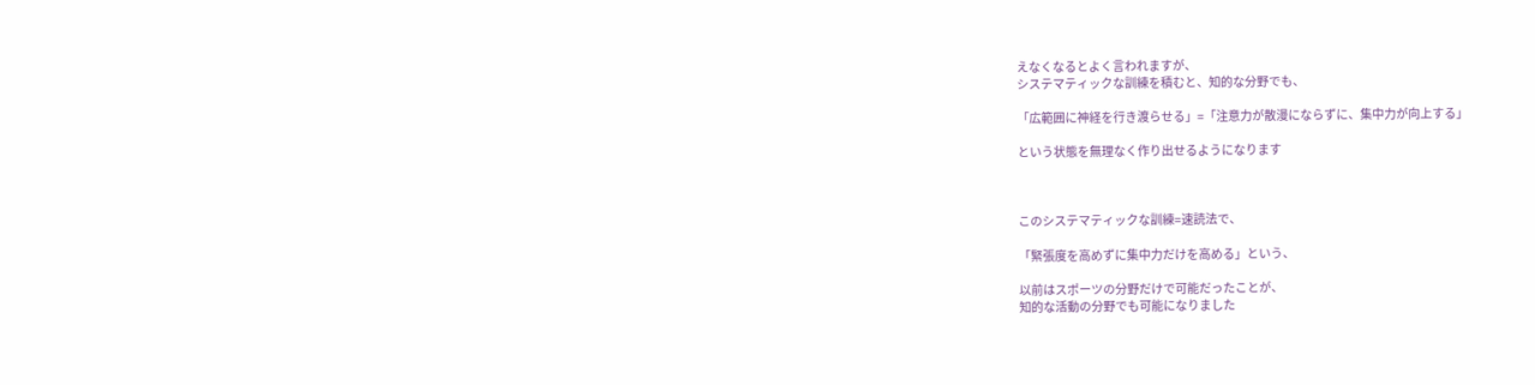えなくなるとよく言われますが、
システマティックな訓練を積むと、知的な分野でも、

「広範囲に神経を行き渡らせる」=「注意力が散漫にならずに、集中力が向上する」

という状態を無理なく作り出せるようになります



このシステマティックな訓練=速読法で、

「緊張度を高めずに集中力だけを高める」という、

以前はスポーツの分野だけで可能だったことが、
知的な活動の分野でも可能になりました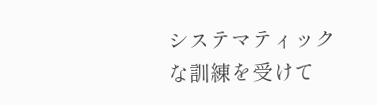システマティックな訓練を受けて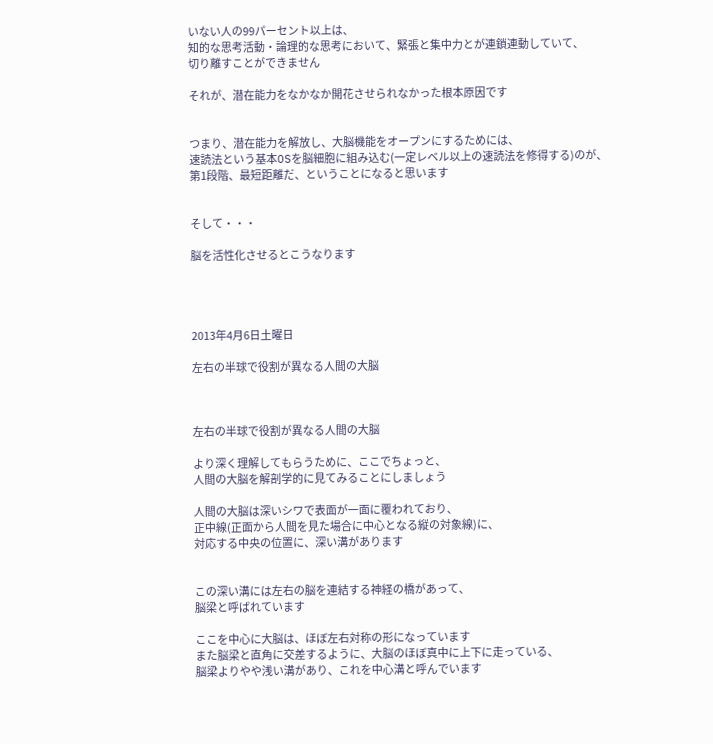いない人の99パーセント以上は、
知的な思考活動・論理的な思考において、緊張と集中力とが連鎖連動していて、
切り離すことができません

それが、潜在能力をなかなか開花させられなかった根本原因です


つまり、潜在能力を解放し、大脳機能をオープンにするためには、
速読法という基本OSを脳細胞に組み込む(一定レベル以上の速読法を修得する)のが、
第1段階、最短距離だ、ということになると思います


そして・・・

脳を活性化させるとこうなります




2013年4月6日土曜日

左右の半球で役割が異なる人間の大脳



左右の半球で役割が異なる人間の大脳

より深く理解してもらうために、ここでちょっと、
人間の大脳を解剖学的に見てみることにしましょう

人間の大脳は深いシワで表面が一面に覆われており、
正中線(正面から人間を見た場合に中心となる縦の対象線)に、
対応する中央の位置に、深い溝があります


この深い溝には左右の脳を連結する神経の橋があって、
脳梁と呼ばれています

ここを中心に大脳は、ほぼ左右対称の形になっています
また脳梁と直角に交差するように、大脳のほぼ真中に上下に走っている、
脳梁よりやや浅い溝があり、これを中心溝と呼んでいます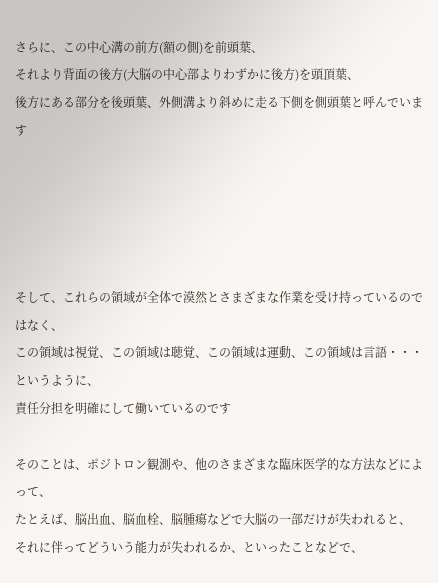さらに、この中心溝の前方(額の側)を前頭葉、
それより背面の後方(大脳の中心部よりわずかに後方)を頭頂葉、
後方にある部分を後頭葉、外側溝より斜めに走る下側を側頭葉と呼んでいます





そして、これらの領域が全体で漠然とさまざまな作業を受け持っているのではなく、
この領域は視覚、この領域は聴覚、この領域は運動、この領域は言語・・・というように、
責任分担を明確にして働いているのです

そのことは、ポジトロン観測や、他のさまざまな臨床医学的な方法などによって、
たとえば、脳出血、脳血栓、脳腫瘍などで大脳の一部だけが失われると、
それに伴ってどういう能力が失われるか、といったことなどで、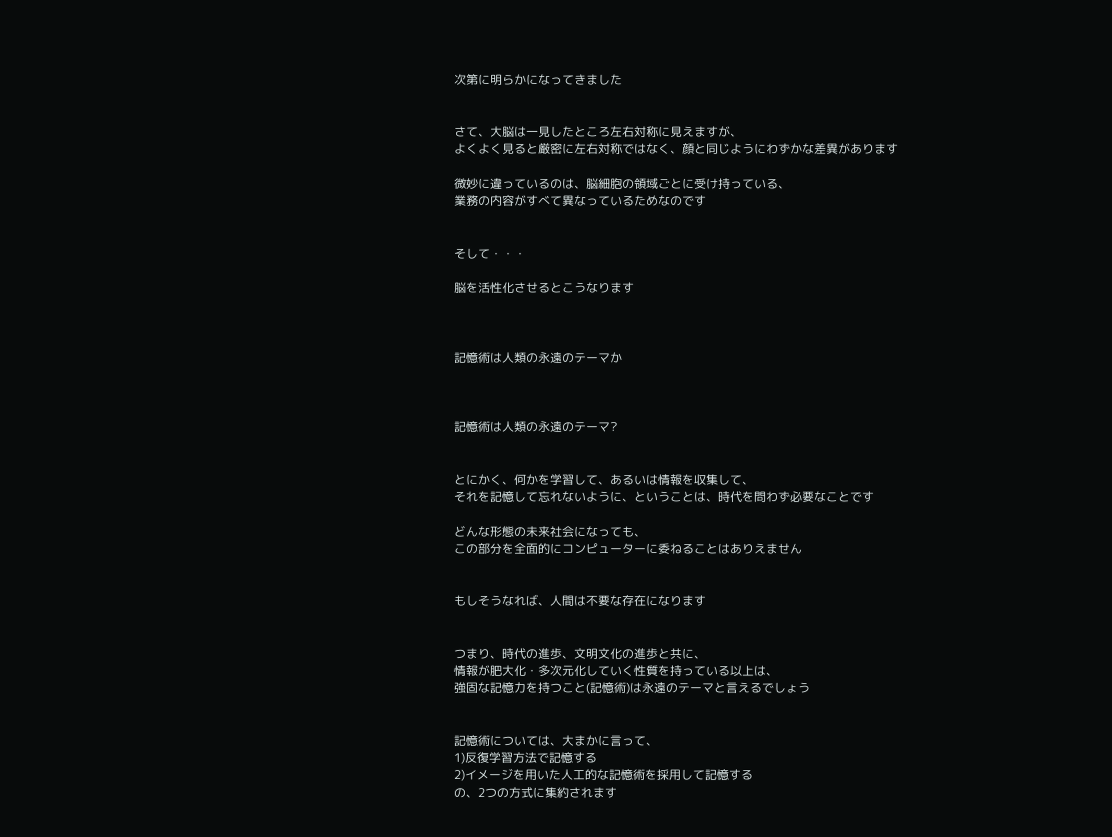次第に明らかになってきました


さて、大脳は一見したところ左右対称に見えますが、
よくよく見ると厳密に左右対称ではなく、顔と同じようにわずかな差異があります

微妙に違っているのは、脳細胞の領域ごとに受け持っている、
業務の内容がすべて異なっているためなのです


そして・・・

脳を活性化させるとこうなります



記憶術は人類の永遠のテーマか



記憶術は人類の永遠のテーマ?


とにかく、何かを学習して、あるいは情報を収集して、
それを記憶して忘れないように、ということは、時代を問わず必要なことです

どんな形態の未来社会になっても、
この部分を全面的にコンピューターに委ねることはありえません


もしそうなれば、人間は不要な存在になります


つまり、時代の進歩、文明文化の進歩と共に、
情報が肥大化・多次元化していく性質を持っている以上は、
強固な記憶力を持つこと(記憶術)は永遠のテーマと言えるでしょう


記憶術については、大まかに言って、
1)反復学習方法で記憶する
2)イメージを用いた人工的な記憶術を採用して記憶する
の、2つの方式に集約されます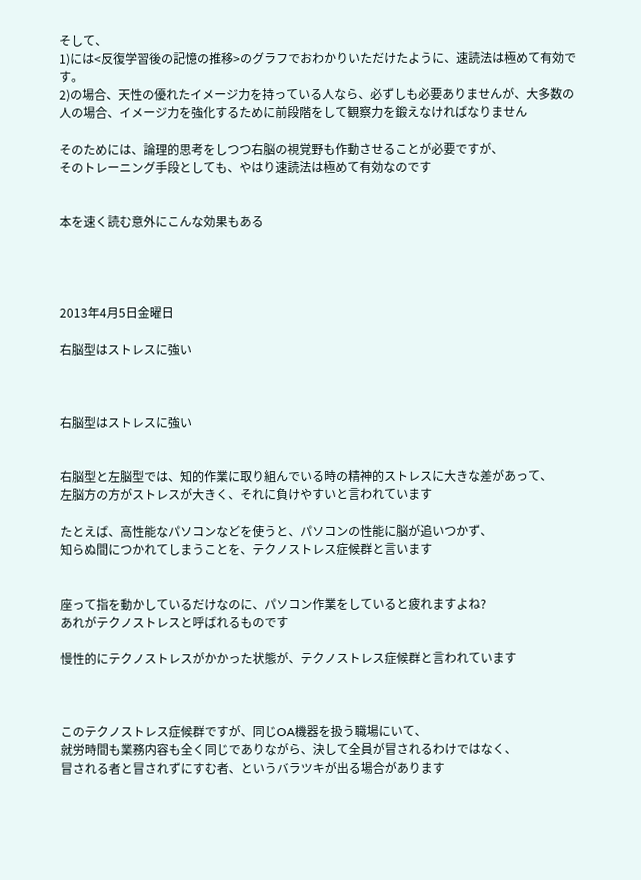そして、
1)には<反復学習後の記憶の推移>のグラフでおわかりいただけたように、速読法は極めて有効です。
2)の場合、天性の優れたイメージ力を持っている人なら、必ずしも必要ありませんが、大多数の人の場合、イメージ力を強化するために前段階をして観察力を鍛えなければなりません

そのためには、論理的思考をしつつ右脳の視覚野も作動させることが必要ですが、
そのトレーニング手段としても、やはり速読法は極めて有効なのです


本を速く読む意外にこんな効果もある




2013年4月5日金曜日

右脳型はストレスに強い



右脳型はストレスに強い


右脳型と左脳型では、知的作業に取り組んでいる時の精神的ストレスに大きな差があって、
左脳方の方がストレスが大きく、それに負けやすいと言われています

たとえば、高性能なパソコンなどを使うと、パソコンの性能に脳が追いつかず、
知らぬ間につかれてしまうことを、テクノストレス症候群と言います


座って指を動かしているだけなのに、パソコン作業をしていると疲れますよね?
あれがテクノストレスと呼ばれるものです

慢性的にテクノストレスがかかった状態が、テクノストレス症候群と言われています



このテクノストレス症候群ですが、同じOA機器を扱う職場にいて、
就労時間も業務内容も全く同じでありながら、決して全員が冒されるわけではなく、
冒される者と冒されずにすむ者、というバラツキが出る場合があります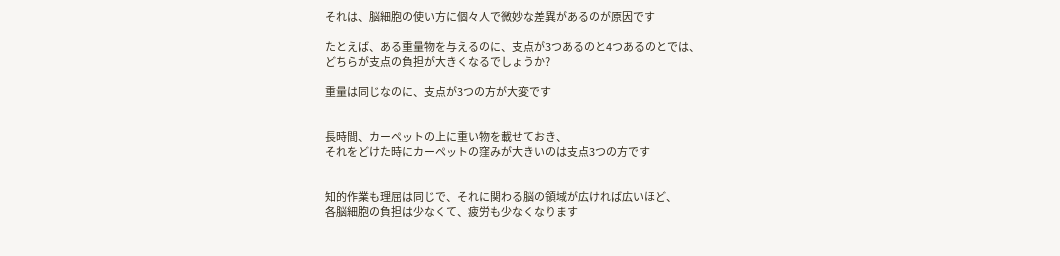それは、脳細胞の使い方に個々人で微妙な差異があるのが原因です

たとえば、ある重量物を与えるのに、支点が3つあるのと4つあるのとでは、
どちらが支点の負担が大きくなるでしょうか?

重量は同じなのに、支点が3つの方が大変です


長時間、カーペットの上に重い物を載せておき、
それをどけた時にカーペットの窪みが大きいのは支点3つの方です


知的作業も理屈は同じで、それに関わる脳の領域が広ければ広いほど、
各脳細胞の負担は少なくて、疲労も少なくなります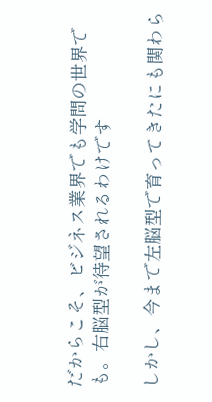だからこそ、ビジネス業界でも学問の世界でも。右脳型が待望されるわけです

しかし、今まで左脳型で育ってきたにも関わら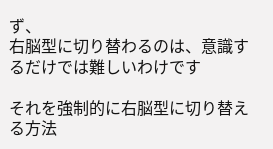ず、
右脳型に切り替わるのは、意識するだけでは難しいわけです

それを強制的に右脳型に切り替える方法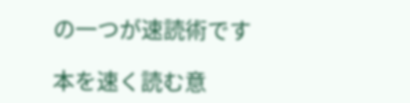の一つが速読術です

本を速く読む意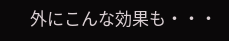外にこんな効果も・・・